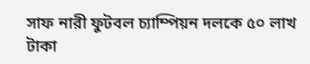সাফ নারী ফুটবল চ্যাম্পিয়ন দলকে ৫০ লাখ টাকা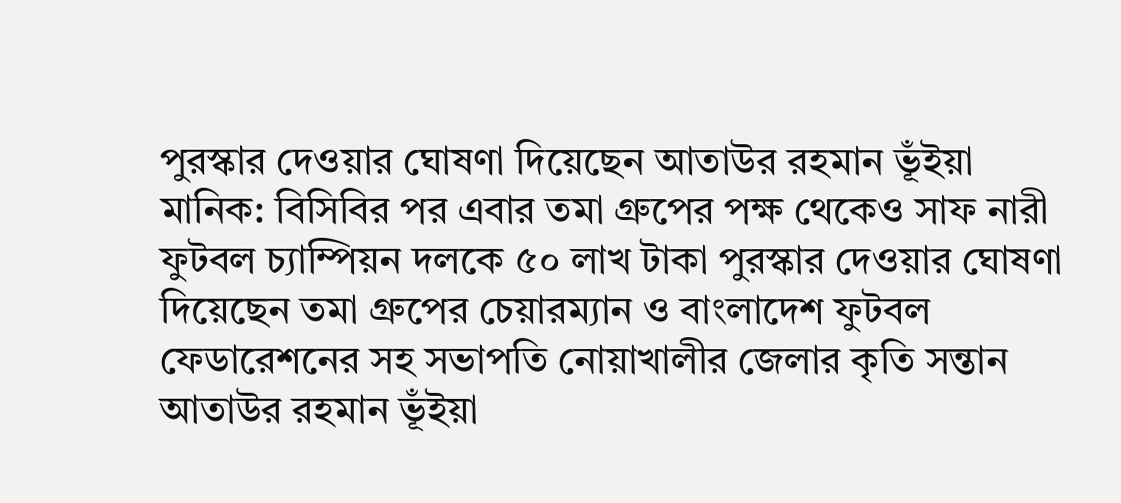পুরস্কার দেওয়ার ঘোষণা দিয়েছেন আতাউর রহমান ভূঁইয়া মানিক: বিসিবির পর এবার তমা গ্রুপের পক্ষ থেকেও সাফ নারী ফুটবল চ্যাম্পিয়ন দলকে ৫০ লাখ টাকা পুরস্কার দেওয়ার ঘোষণা দিয়েছেন তমা গ্রুপের চেয়ারম্যান ও বাংলাদেশ ফুটবল ফেডারেশনের সহ সভাপতি নোয়াখালীর জেলার কৃতি সন্তান আতাউর রহমান ভূঁইয়া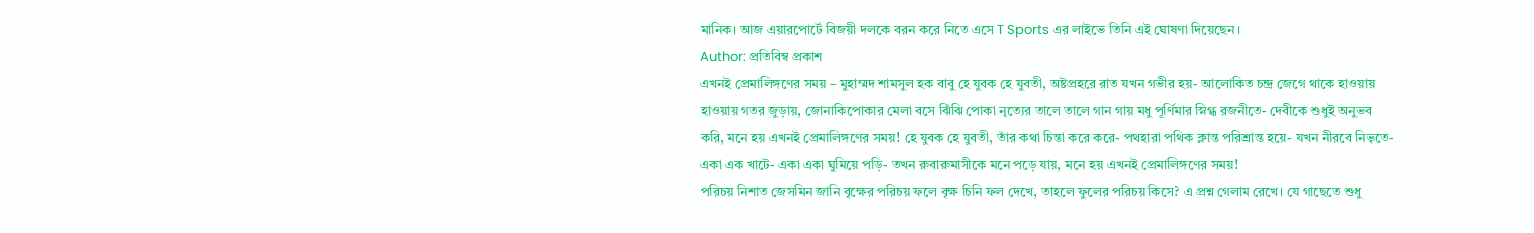মানিক। আজ এয়ারপোর্টে বিজয়ী দলকে বরন করে নিতে এসে T Sports এর লাইভে তিনি এই ঘোষণা দিয়েছেন।
Author: প্রতিবিম্ব প্রকাশ
এখনই প্রেমালিঙ্গণের সময় – মুহাম্মদ শামসুল হক বাবু হে যুবক হে যুবতী, অষ্টপ্রহরে রাত যখন গভীর হয়- আলোকিত চন্দ্র জেগে থাকে হাওয়ায় হাওয়ায় গতর জুড়ায়, জোনাকিপোকার মেলা বসে ঝিঁঝি পোকা নৃত্যের তালে তালে গান গায় মধু পূর্ণিমার স্নিগ্ধ রজনীতে- দেবীকে শুধুই অনুভব করি, মনে হয় এখনই প্রেমালিঙ্গণের সময়! হে যুবক হে যুবতী, তাঁর কথা চিন্তা করে করে- পথহারা পথিক ক্লান্ত পরিশ্রান্ত হয়ে- যখন নীরবে নিভৃতে- একা এক খাটে- একা একা ঘুমিয়ে পড়ি- তখন রুবারুমাসীকে মনে পড়ে যায়, মনে হয় এখনই প্রেমালিঙ্গণের সময়!
পরিচয় নিশাত জেসমিন জানি বৃক্ষের পরিচয় ফলে বৃক্ষ চিনি ফল দেখে, তাহলে ফুলের পরিচয় কিসে? এ প্রশ্ন গেলাম রেখে। যে গাছেতে শুধু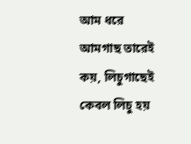আম ধরে আমগাছ তারেই কয়, লিচুগাছেই কেবল লিচু হয়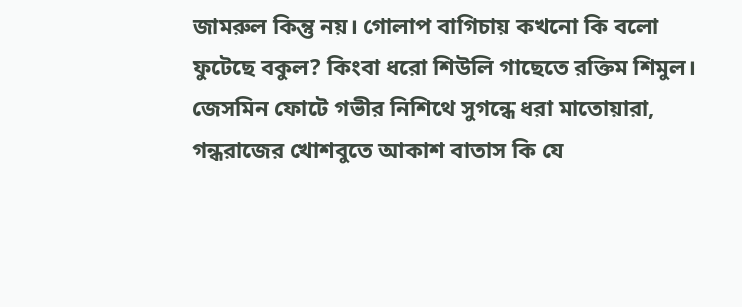জামরুল কিন্তু নয়। গোলাপ বাগিচায় কখনো কি বলো ফুটেছে বকুল? কিংবা ধরো শিউলি গাছেতে রক্তিম শিমুল। জেসমিন ফোটে গভীর নিশিথে সুগন্ধে ধরা মাতোয়ারা, গন্ধরাজের খোশবুতে আকাশ বাতাস কি যে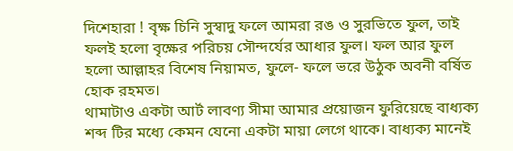দিশেহারা ! বৃক্ষ চিনি সুস্বাদু ফলে আমরা রঙ ও সুরভিতে ফুল, তাই ফলই হলো বৃক্ষের পরিচয় সৌন্দর্যের আধার ফুল। ফল আর ফুল হলো আল্লাহর বিশেষ নিয়ামত, ফুলে- ফলে ভরে উঠুক অবনী বর্ষিত হোক রহমত।
থামাটাও একটা আর্ট লাবণ্য সীমা আমার প্রয়োজন ফুরিয়েছে বাধ্যক্য শব্দ টির মধ্যে কেমন যেনো একটা মায়া লেগে থাকে। বাধ্যক্য মানেই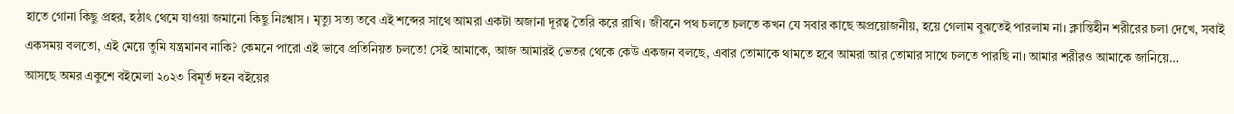হাতে গোনা কিছু প্রহর, হঠাৎ থেমে যাওয়া জমানো কিছু নিঃশ্বাস । মৃত্যু সত্য তবে এই শব্দের সাথে আমরা একটা অজানা দূরত্ব তৈরি করে রাখি। জীবনে পথ চলতে চলতে কখন যে সবার কাছে অপ্রয়োজনীয়, হয়ে গেলাম বুঝতেই পারলাম না। ক্লান্তিহীন শরীরের চলা দেখে, সবাই একসময় বলতো, এই মেয়ে তুমি যন্ত্রমানব নাকি? কেমনে পারো এই ভাবে প্রতিনিয়ত চলতে! সেই আমাকে, আজ আমারই ভেতর থেকে কেউ একজন বলছে, এবার তোমাকে থামতে হবে আমরা আর তোমার সাথে চলতে পারছি না। আমার শরীরও আমাকে জানিয়ে…
আসছে অমর একুশে বইমেলা ২০২৩ বিমূর্ত দহন বইয়ের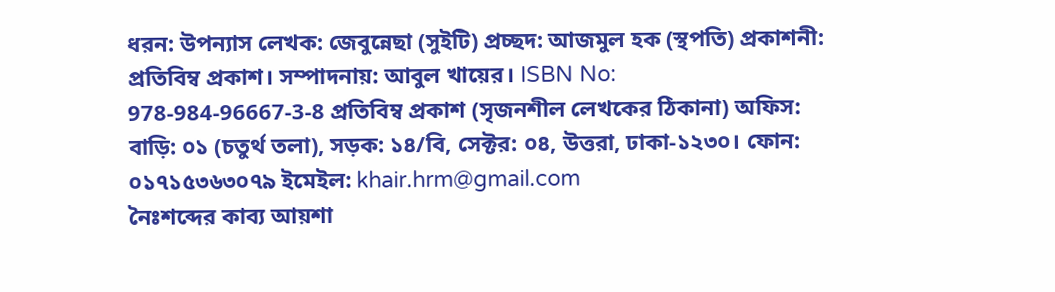ধরন: উপন্যাস লেখক: জেবুন্নেছা (সুইটি) প্রচ্ছদ: আজমুল হক (স্থপতি) প্রকাশনী: প্রতিবিম্ব প্রকাশ। সম্পাদনায়: আবুল খায়ের। ISBN No: 978-984-96667-3-8 প্রতিবিম্ব প্রকাশ (সৃজনশীল লেখকের ঠিকানা) অফিস: বাড়ি: ০১ (চতুর্থ তলা), সড়ক: ১৪/বি, সেক্টর: ০৪, উত্তরা, ঢাকা-১২৩০। ফোন: ০১৭১৫৩৬৩০৭৯ ইমেইল: khair.hrm@gmail.com
নৈঃশব্দের কাব্য আয়শা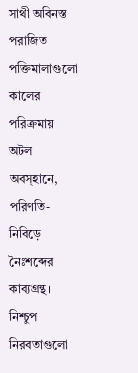সাথী অবিনস্ত পরাজিত পক্তিমালাগুলো কালের পরিক্রমায় অটল অবস্হানে, পরিণতি- নিবিড়ে নৈঃশব্দের কাব্যগ্রন্থ। নিশ্চুপ নিরবতাগুলো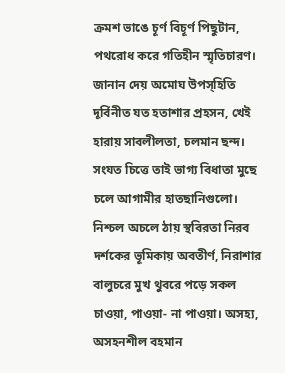ক্রমশ ভাঙে চূর্ণ বিচূর্ণ পিছুটান, পথরোধ করে গতিহীন স্মৃতিচারণ। জানান দেয় অমোঘ উপস্হিতি দূর্বিনীত যত হতাশার প্রহসন, খেই হারায় সাবলীলতা, চলমান ছন্দ। সংযত চিত্তে তাই ভাগ্য বিধাতা মুছে চলে আগামীর হাতছানিগুলো। নিশ্চল অচলে ঠায় স্থবিরতা নিরব দর্শকের ভূমিকায় অবতীর্ণ, নিরাশার বালুচরে মুখ থুবরে পড়ে সকল চাওয়া, পাওয়া- না পাওয়া। অসহ্য, অসহনশীল বহমান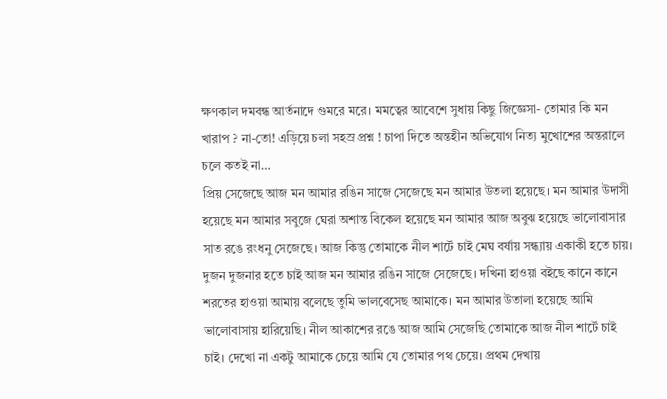ক্ষণকাল দমবন্ধ আর্তনাদে গুমরে মরে। মমত্বের আবেশে সুধায় কিছু জিজ্ঞেসা- তোমার কি মন খারাপ ? না-তো! এড়িয়ে চলা সহস্র প্রশ্ন ! চাপা দিতে অন্তহীন অভিযোগ নিত্য মুখোশের অন্তরালে চলে কতই না…
প্রিয় সেজেছে আজ মন আমার রঙিন সাজে সেজেছে মন আমার উতলা হয়েছে। মন আমার উদাসী হয়েছে মন আমার সবুজে ঘেরা অশান্ত বিকেল হয়েছে মন আমার আজ অবুঝ হয়েছে ভালোবাসার সাত রঙে রংধনু সেজেছে। আজ কিন্তু তোমাকে নীল শার্টে চাই মেঘ বর্ষায় সন্ধ্যায় একাকী হতে চায়। দুজন দুজনার হতে চাই আজ মন আমার রঙিন সাজে সেজেছে। দখিনা হাওয়া বইছে কানে কানে শরতের হাওয়া আমায় বলেছে তুমি ভালবেসেছ আমাকে। মন আমার উতালা হয়েছে আমি ভালোবাসায় হারিয়েছি। নীল আকাশের রঙে আজ আমি সেজেছি তোমাকে আজ নীল শার্টে চাই চাই। দেখো না একটু আমাকে চেয়ে আমি যে তোমার পথ চেয়ে। প্রথম দেখায়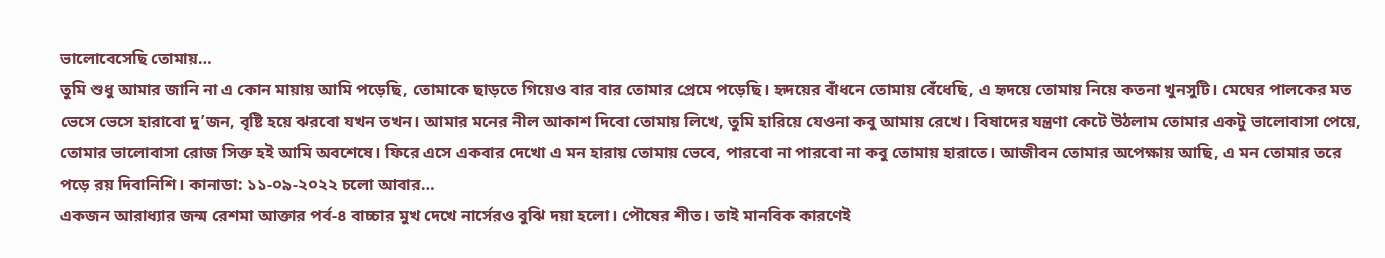ভালোবেসেছি তোমায়…
তুমি শুধু আমার জানি না এ কোন মায়ায় আমি পড়েছি, তোমাকে ছাড়তে গিয়েও বার বার তোমার প্রেমে পড়েছি। হৃদয়ের বাঁধনে তোমায় বেঁধেছি, এ হৃদয়ে তোমায় নিয়ে কতনা খুনসুটি। মেঘের পালকের মত ভেসে ভেসে হারাবো দু’জন, বৃষ্টি হয়ে ঝরবো যখন তখন। আমার মনের নীল আকাশ দিবো তোমায় লিখে, তুমি হারিয়ে যেওনা কবু আমায় রেখে। বিষাদের যন্ত্রণা কেটে উঠলাম তোমার একটু ভালোবাসা পেয়ে, তোমার ভালোবাসা রোজ সিক্ত হই আমি অবশেষে। ফিরে এসে একবার দেখো এ মন হারায় তোমায় ভেবে, পারবো না পারবো না কবু তোমায় হারাতে। আজীবন তোমার অপেক্ষায় আছি, এ মন তোমার তরে পড়ে রয় দিবানিশি। কানাডা: ১১-০৯-২০২২ চলো আবার…
একজন আরাধ্যার জন্ম রেশমা আক্তার পর্ব-৪ বাচ্চার মুখ দেখে নার্সেরও বুঝি দয়া হলো। পৌষের শীত। তাই মানবিক কারণেই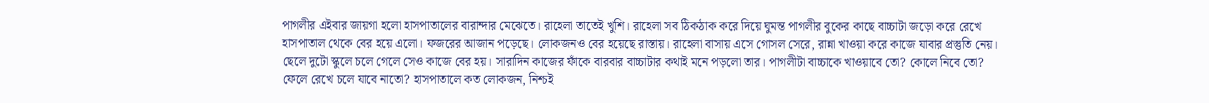পাগলীর এইবার জায়গা হলো হাসপাতালের বারান্দার মেঝেতে। রাহেলা তাতেই খুশি। রাহেলা সব ঠিকঠাক করে দিয়ে ঘুমন্ত পাগলীর বুকের কাছে বাচ্চাটা জড়ো করে রেখে হাসপাতাল থেকে বের হয়ে এলো। ফজরের আজান পড়েছে। লোকজনও বের হয়েছে রাস্তায়। রাহেলা বাসায় এসে গোসল সেরে, রান্না খাওয়া করে কাজে যাবার প্রস্তুতি নেয়। ছেলে দুটো স্কুলে চলে গেলে সেও কাজে বের হয়। সারাদিন কাজের ফাঁকে বারবার বাচ্চাটার কথাই মনে পড়লো তার। পাগলীটা বাচ্চাকে খাওয়াবে তো? কোলে নিবে তো? ফেলে রেখে চলে যাবে নাতো? হাসপাতালে কত লোকজন, নিশ্চই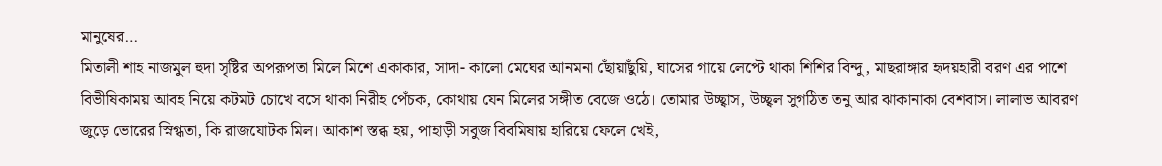মানুষের…
মিতালী শাহ নাজমুল হুদা সৃষ্টির অপরূপতা মিলে মিশে একাকার, সাদা- কালো মেঘের আনমনা ছোঁয়াছুঁয়ি, ঘাসের গায়ে লেপ্টে থাকা শিশির বিন্দু, মাছরাঙ্গার হৃদয়হারী বরণ এর পাশে বিভীষিকাময় আবহ নিয়ে কটমট চোখে বসে থাকা নিরীহ পেঁচক, কোথায় যেন মিলের সঙ্গীত বেজে ওঠে। তোমার উচ্ছ্বাস, উচ্ছ্বল সুগঠিত তনু আর ঝাকানাকা বেশবাস। লালাভ আবরণ জুড়ে ভোরের স্নিগ্ধতা, কি রাজযোটক মিল। আকাশ স্তব্ধ হয়, পাহাড়ী সবুজ বিবমিষায় হারিয়ে ফেলে খেই,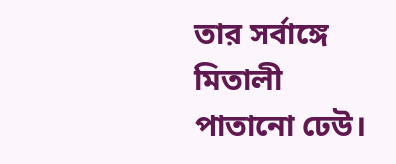তার সর্বাঙ্গে মিতালী পাতানো ঢেউ।